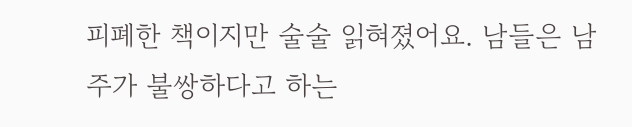피폐한 책이지만 술술 읽혀졌어요. 남들은 남주가 불쌍하다고 하는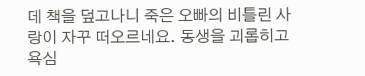데 책을 덮고나니 죽은 오빠의 비틀린 사랑이 자꾸 떠오르네요. 동생을 괴롭히고 욕심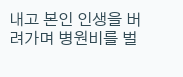내고 본인 인생을 버려가며 병원비를 벌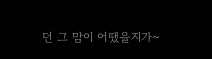던 그 맘이 어땠을지가~